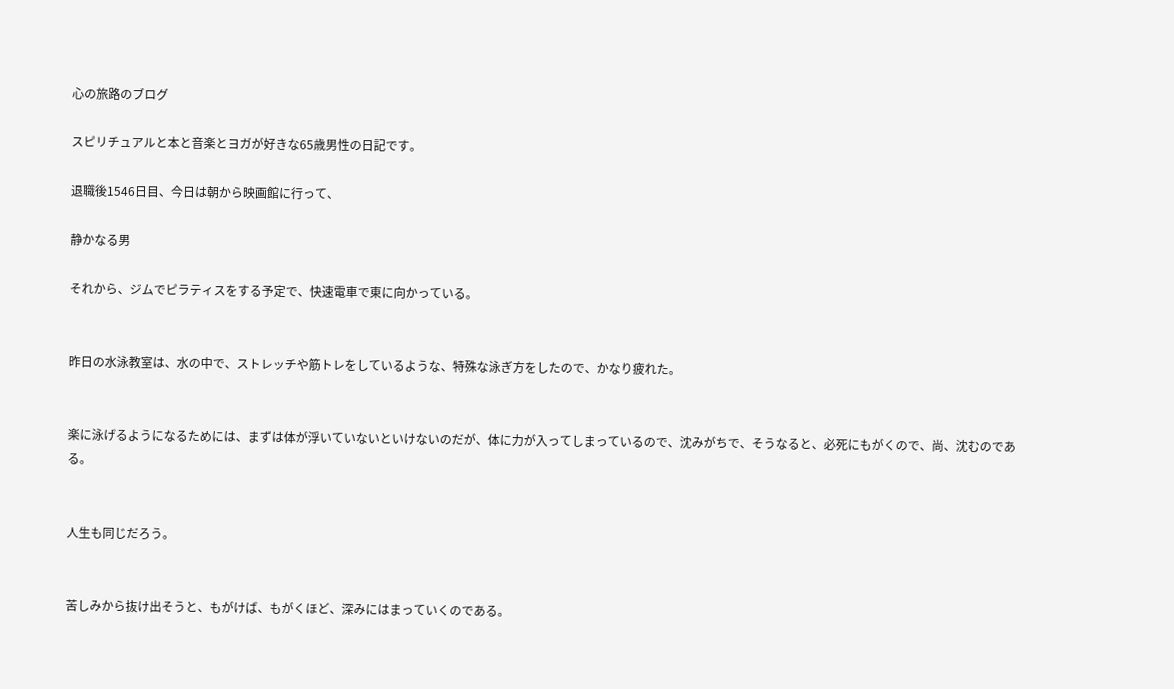心の旅路のブログ

スピリチュアルと本と音楽とヨガが好きな65歳男性の日記です。

退職後1546日目、今日は朝から映画館に行って、

静かなる男

それから、ジムでピラティスをする予定で、快速電車で東に向かっている。


昨日の水泳教室は、水の中で、ストレッチや筋トレをしているような、特殊な泳ぎ方をしたので、かなり疲れた。


楽に泳げるようになるためには、まずは体が浮いていないといけないのだが、体に力が入ってしまっているので、沈みがちで、そうなると、必死にもがくので、尚、沈むのである。


人生も同じだろう。


苦しみから抜け出そうと、もがけば、もがくほど、深みにはまっていくのである。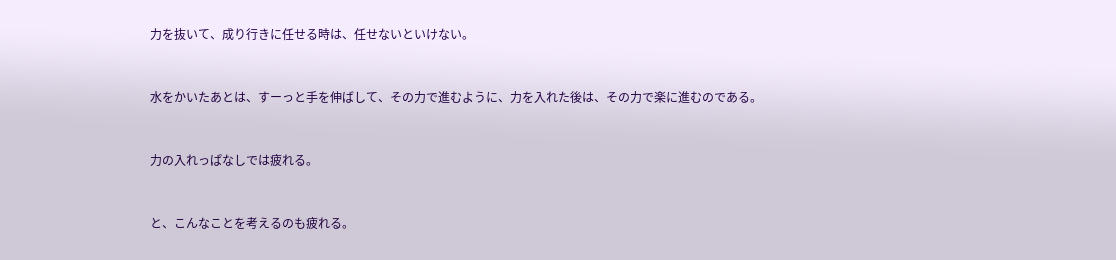力を抜いて、成り行きに任せる時は、任せないといけない。


水をかいたあとは、すーっと手を伸ばして、その力で進むように、力を入れた後は、その力で楽に進むのである。


力の入れっぱなしでは疲れる。


と、こんなことを考えるのも疲れる。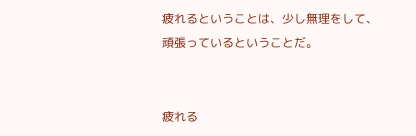疲れるということは、少し無理をして、頑張っているということだ。


疲れる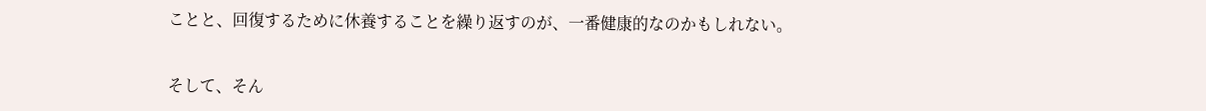ことと、回復するために休養することを繰り返すのが、一番健康的なのかもしれない。


そして、そん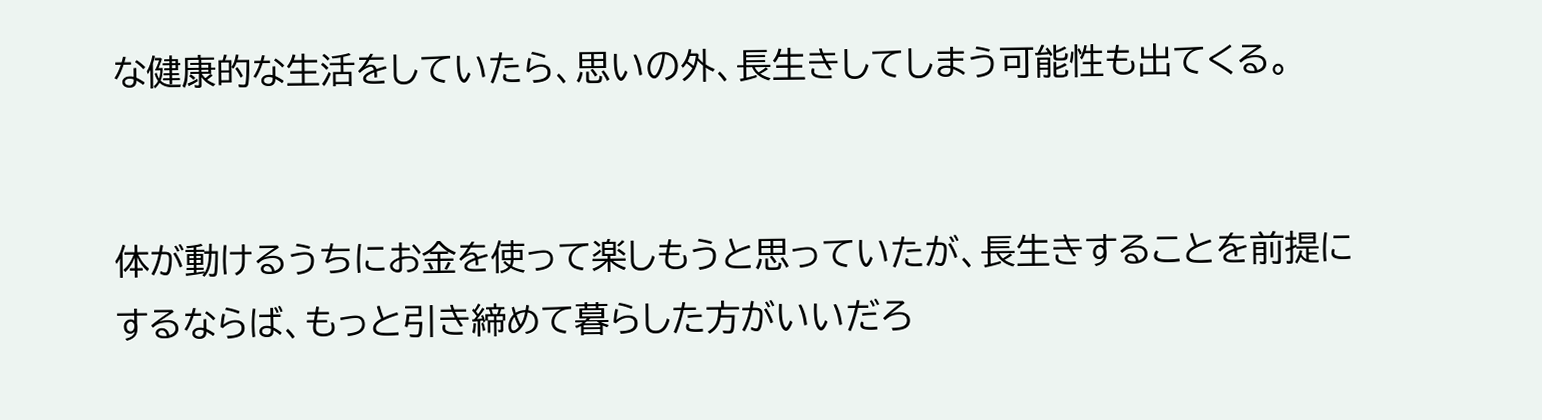な健康的な生活をしていたら、思いの外、長生きしてしまう可能性も出てくる。


体が動けるうちにお金を使って楽しもうと思っていたが、長生きすることを前提にするならば、もっと引き締めて暮らした方がいいだろ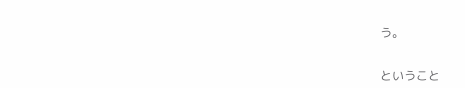う。


ということ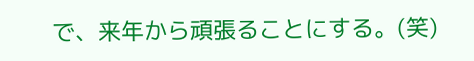で、来年から頑張ることにする。(笑)